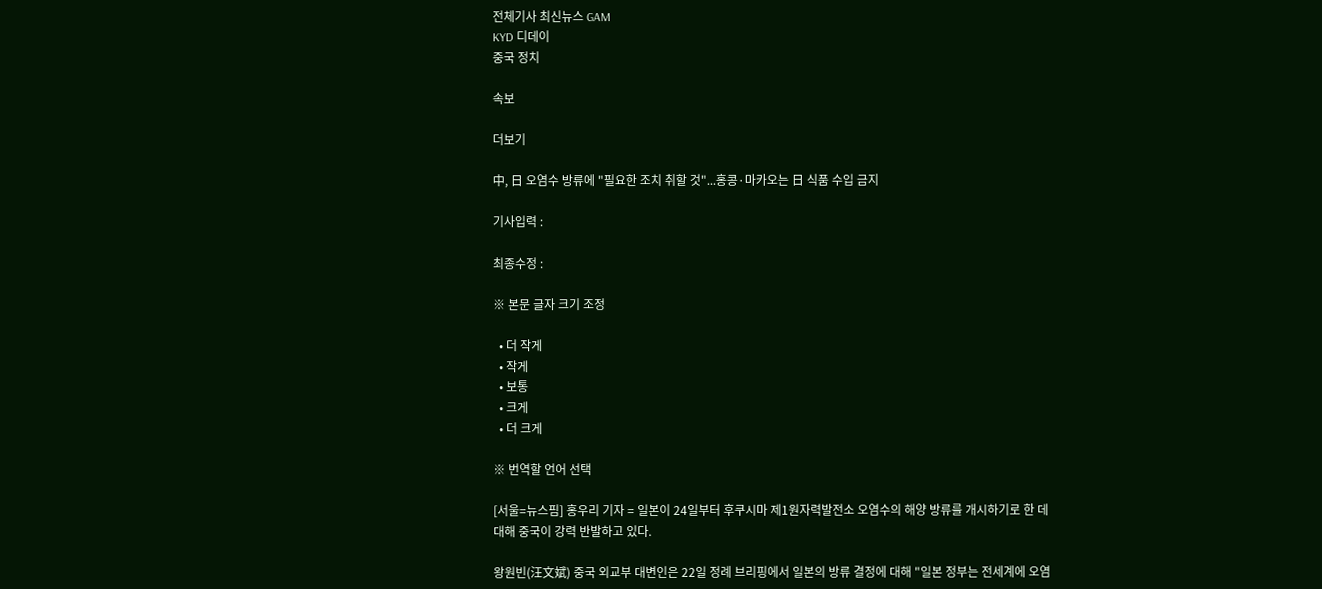전체기사 최신뉴스 GAM
KYD 디데이
중국 정치

속보

더보기

中, 日 오염수 방류에 "필요한 조치 취할 것"...홍콩·마카오는 日 식품 수입 금지

기사입력 :

최종수정 :

※ 본문 글자 크기 조정

  • 더 작게
  • 작게
  • 보통
  • 크게
  • 더 크게

※ 번역할 언어 선택

[서울=뉴스핌] 홍우리 기자 = 일본이 24일부터 후쿠시마 제1원자력발전소 오염수의 해양 방류를 개시하기로 한 데 대해 중국이 강력 반발하고 있다.

왕원빈(汪文斌) 중국 외교부 대변인은 22일 정례 브리핑에서 일본의 방류 결정에 대해 "일본 정부는 전세계에 오염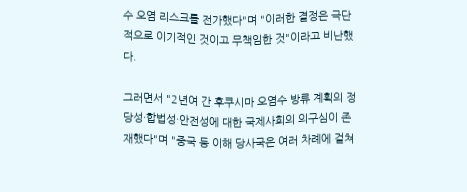수 오염 리스크를 전가했다"며 "이러한 결정은 극단적으로 이기적인 것이고 무책임한 것"이라고 비난했다.

그러면서 "2년여 간 후쿠시마 오염수 방류 계획의 정당성·합법성·안전성에 대한 국제사회의 의구심이 존재했다"며 "중국 등 이해 당사국은 여러 차례에 걸쳐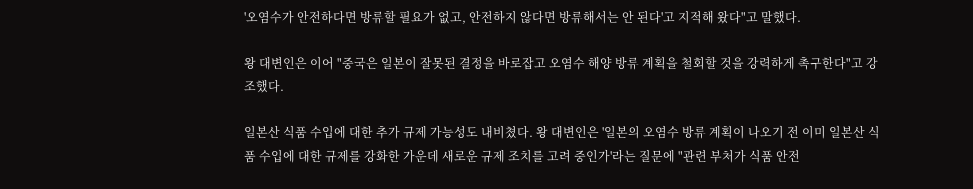'오염수가 안전하다면 방류할 필요가 없고, 안전하지 않다면 방류해서는 안 된다'고 지적해 왔다"고 말했다.

왕 대변인은 이어 "중국은 일본이 잘못된 결정을 바로잡고 오염수 해양 방류 계획을 철회할 것을 강력하게 촉구한다"고 강조했다.

일본산 식품 수입에 대한 추가 규제 가능성도 내비쳤다. 왕 대변인은 '일본의 오염수 방류 계획이 나오기 전 이미 일본산 식품 수입에 대한 규제를 강화한 가운데 새로운 규제 조치를 고려 중인가'라는 질문에 "관련 부처가 식품 안전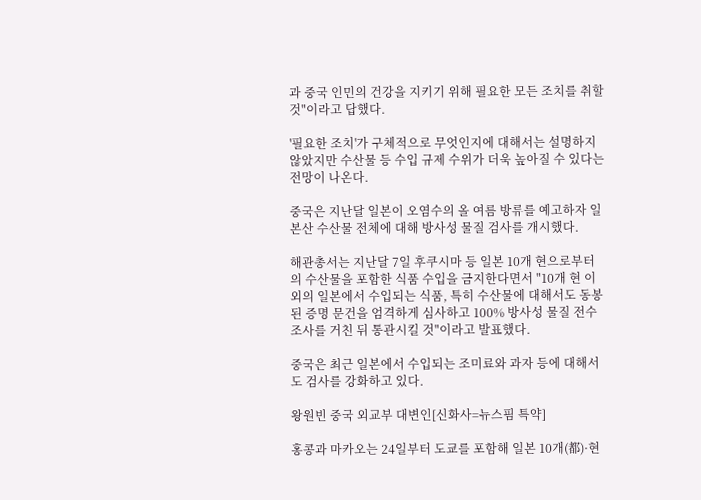과 중국 인민의 건강을 지키기 위해 필요한 모든 조치를 취할 것"이라고 답했다.

'필요한 조치'가 구체적으로 무엇인지에 대해서는 설명하지 않았지만 수산물 등 수입 규제 수위가 더욱 높아질 수 있다는 전망이 나온다.

중국은 지난달 일본이 오염수의 올 여름 방류를 예고하자 일본산 수산물 전체에 대해 방사성 물질 검사를 개시했다.

해관총서는 지난달 7일 후쿠시마 등 일본 10개 현으로부터의 수산물을 포함한 식품 수입을 금지한다면서 "10개 현 이외의 일본에서 수입되는 식품, 특히 수산물에 대해서도 동봉된 증명 문건을 엄격하게 심사하고 100% 방사성 물질 전수조사를 거친 뒤 통관시킬 것"이라고 발표했다.

중국은 최근 일본에서 수입되는 조미료와 과자 등에 대해서도 검사를 강화하고 있다.

왕원빈 중국 외교부 대변인[신화사=뉴스핌 특약]

홍콩과 마카오는 24일부터 도쿄를 포함해 일본 10개(都)·현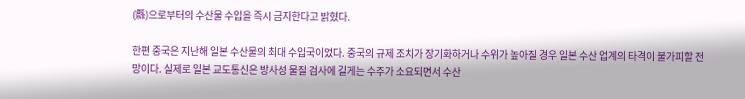(縣)으로부터의 수산물 수입을 즉시 금지한다고 밝혔다.

한편 중국은 지난해 일본 수산물의 최대 수입국이었다. 중국의 규제 조치가 장기화하거나 수위가 높아질 경우 일본 수산 업계의 타격이 불가피할 전망이다. 실제로 일본 교도통신은 방사성 물질 검사에 길게는 수주가 소요되면서 수산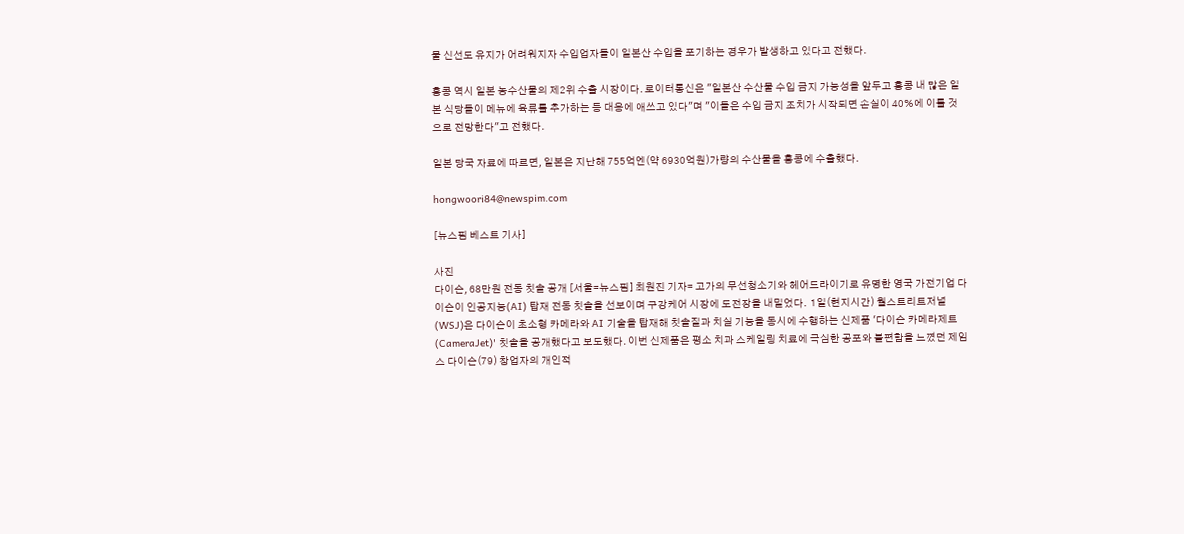물 신선도 유지가 어려워지자 수입업자들이 일본산 수입을 포기하는 경우가 발생하고 있다고 전했다.

홍콩 역시 일본 농수산물의 제2위 수출 시장이다. 로이터통신은 "일본산 수산물 수입 금지 가능성을 앞두고 홍콩 내 많은 일본 식당들이 메뉴에 육류를 추가하는 등 대응에 애쓰고 있다"며 "이들은 수입 금지 조치가 시작되면 손실이 40%에 이를 것으로 전망한다"고 전했다.

일본 당국 자료에 따르면, 일본은 지난해 755억엔(약 6930억원)가량의 수산물을 홍콩에 수출했다.

hongwoori84@newspim.com

[뉴스핌 베스트 기사]

사진
다이슨, 68만원 전동 칫솔 공개 [서울=뉴스핌] 최원진 기자= 고가의 무선청소기와 헤어드라이기로 유명한 영국 가전기업 다이슨이 인공지능(AI) 탑재 전동 칫솔을 선보이며 구강케어 시장에 도전장을 내밀었다.  1일(현지시간) 월스트리트저널(WSJ)은 다이슨이 초소형 카메라와 AI 기술을 탑재해 칫솔질과 치실 기능을 동시에 수행하는 신제품 '다이슨 카메라제트(CameraJet)' 칫솔을 공개했다고 보도했다. 이번 신제품은 평소 치과 스케일링 치료에 극심한 공포와 불편함을 느꼈던 제임스 다이슨(79) 창업자의 개인적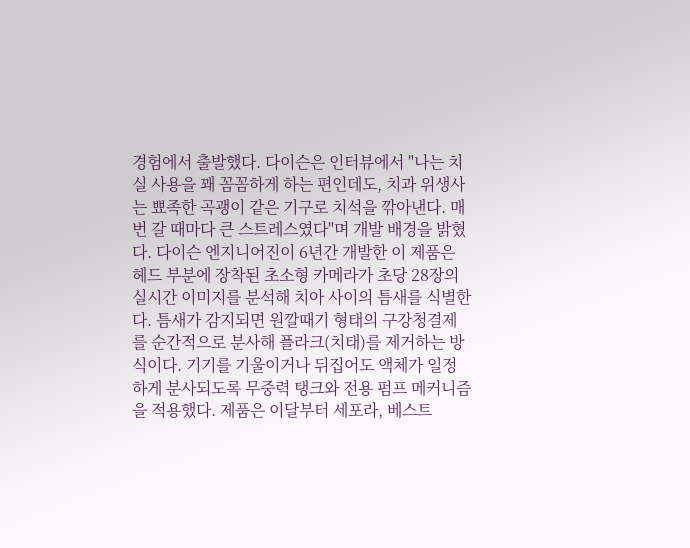경험에서 출발했다. 다이슨은 인터뷰에서 "나는 치실 사용을 꽤 꼼꼼하게 하는 편인데도, 치과 위생사는 뾰족한 곡괭이 같은 기구로 치석을 깎아낸다. 매번 갈 때마다 큰 스트레스였다"며 개발 배경을 밝혔다. 다이슨 엔지니어진이 6년간 개발한 이 제품은 헤드 부분에 장착된 초소형 카메라가 초당 28장의 실시간 이미지를 분석해 치아 사이의 틈새를 식별한다. 틈새가 감지되면 원깔때기 형태의 구강청결제를 순간적으로 분사해 플라크(치태)를 제거하는 방식이다. 기기를 기울이거나 뒤집어도 액체가 일정하게 분사되도록 무중력 탱크와 전용 펌프 메커니즘을 적용했다. 제품은 이달부터 세포라, 베스트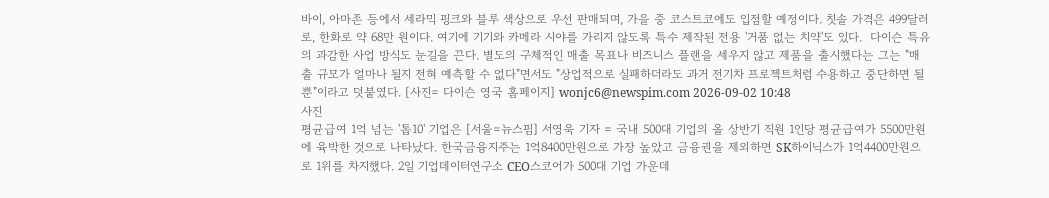바이, 아마존 등에서 세라믹 핑크와 블루 색상으로 우선 판매되며, 가을 중 코스트코에도 입점할 예정이다. 칫솔 가격은 499달러로, 한화로 약 68만 원이다. 여기에 기기와 카메라 시야를 가리지 않도록 특수 제작된 전용 '거품 없는 치약'도 있다.  다이슨 특유의 과감한 사업 방식도 눈길을 끈다. 별도의 구체적인 매출 목표나 비즈니스 플랜을 세우지 않고 제품을 출시했다는 그는 "매출 규모가 얼마나 될지 전혀 예측할 수 없다"면서도 "상업적으로 실패하더라도 과거 전기차 프로젝트처럼 수용하고 중단하면 될 뿐"이라고 덧붙였다. [사진= 다이슨 영국 홈페이지] wonjc6@newspim.com 2026-09-02 10:48
사진
평균급여 1억 넘는 '톱10' 기업은 [서울=뉴스핌] 서영욱 기자 = 국내 500대 기업의 올 상반기 직원 1인당 평균급여가 5500만원에 육박한 것으로 나타났다. 한국금융지주는 1억8400만원으로 가장 높았고 금융권을 제외하면 SK하이닉스가 1억4400만원으로 1위를 차지했다. 2일 기업데이터연구소 CEO스코어가 500대 기업 가운데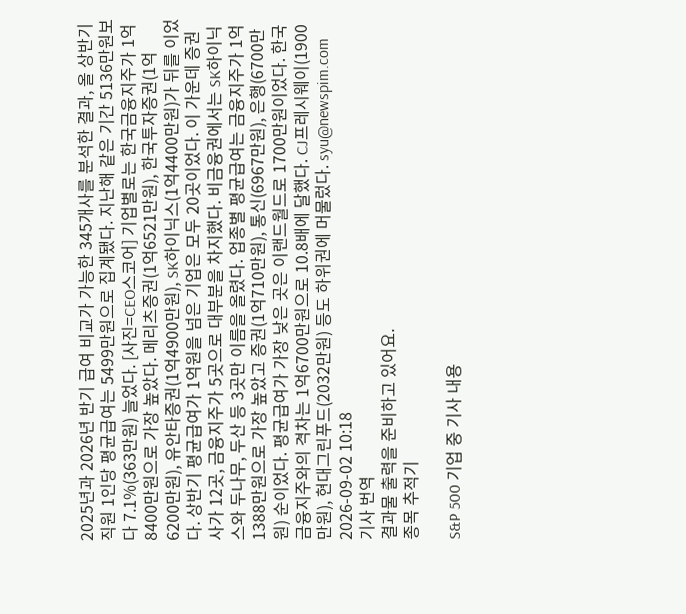2025년과 2026년 반기 급여 비교가 가능한 345개사를 분석한 결과, 올 상반기 직원 1인당 평균급여는 5499만원으로 집계됐다. 지난해 같은 기간 5136만원보다 7.1%(363만원) 늘었다. [사진=CEO스코어] 기업별로는 한국금융지주가 1억8400만원으로 가장 높았다. 메리츠증권(1억6521만원), 한국투자증권(1억6200만원), 유안타증권(1억4900만원), SK하이닉스(1억4400만원)가 뒤를 이었다. 상반기 평균급여가 1억원을 넘은 기업은 모두 20곳이었다. 이 가운데 증권사가 12곳, 금융지주가 5곳으로 대부분을 차지했다. 비금융권에서는 SK하이닉스와 두나무, 두산 등 3곳만 이름을 올렸다. 업종별 평균급여는 금융지주가 1억1388만원으로 가장 높았고 증권(1억710만원), 통신(6967만원), 은행(6700만원) 순이었다. 평균급여가 가장 낮은 곳은 이랜드월드로 1700만원이었다. 한국금융지주와의 격차는 1억6700만원으로 10.8배에 달했다. CJ프레시웨이(1900만원), 현대그린푸드(2032만원) 등도 하위권에 머물렀다. syu@newspim.com 2026-09-02 10:18
기사 번역
결과물 출력을 준비하고 있어요.
종목 추적기

S&P 500 기업 중 기사 내용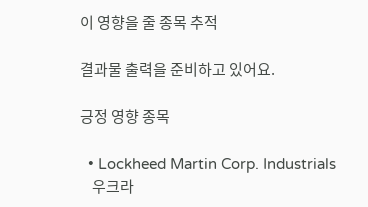이 영향을 줄 종목 추적

결과물 출력을 준비하고 있어요.

긍정 영향 종목

  • Lockheed Martin Corp. Industrials
    우크라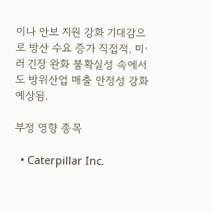이나 안보 지원 강화 기대감으로 방산 수요 증가 직접적. 미·러 긴장 완화 불확실성 속에서도 방위산업 매출 안정성 강화 예상됨.

부정 영향 종목

  • Caterpillar Inc.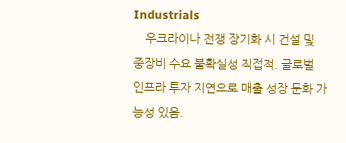Industrials
    우크라이나 전쟁 장기화 시 건설 및 중장비 수요 불확실성 직접적. 글로벌 인프라 투자 지연으로 매출 성장 둔화 가능성 있음.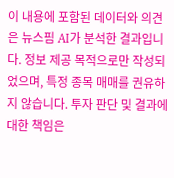이 내용에 포함된 데이터와 의견은 뉴스핌 AI가 분석한 결과입니다. 정보 제공 목적으로만 작성되었으며, 특정 종목 매매를 권유하지 않습니다. 투자 판단 및 결과에 대한 책임은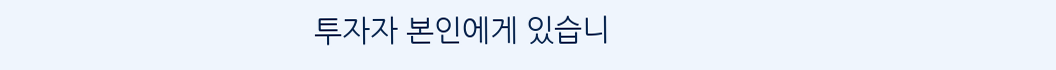투자자 본인에게 있습니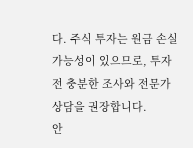다. 주식 투자는 원금 손실 가능성이 있으므로, 투자 전 충분한 조사와 전문가 상담을 권장합니다.
안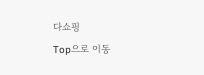다쇼핑
Top으로 이동